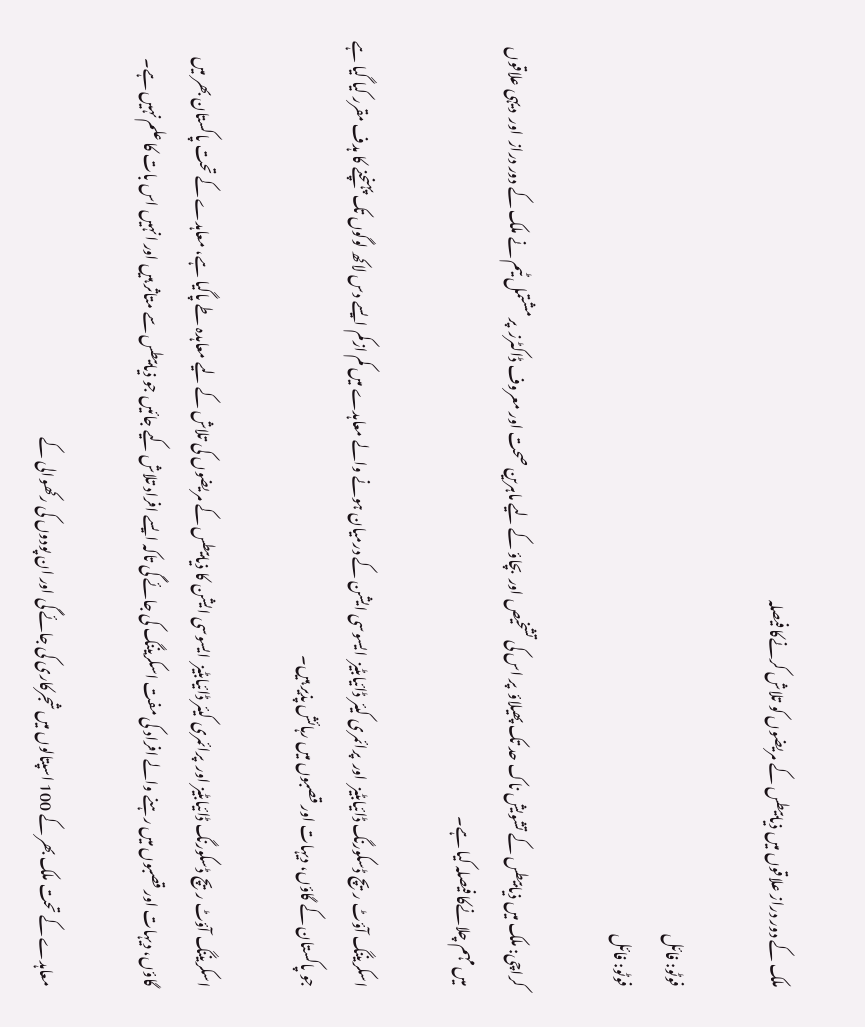ملک کے دور دراز علاقوں میں ذیابیطس کے مریضوں کو تلاش کرنےکا فیصلہ

فوٹو: فائل
فوٹو: فائل

کراچی: ملک میں ذیابیطس کے تشویش ناک حد تک پھیلاؤ  پر اس کی تشخیص اور  بچاؤ کے لیے ماہرین صحت اور معروف ڈاکٹرز  پر مشتمل ٹیم نے ملک کے دور دراز  اور  دیہی علاقوں میں مہم چلانےکا فیصلہ کیا ہے۔

اسکریننگ آؤٹ ریچ ڈسکورنگ ڈائیابٹیز  اور  پرائمری کیئر ڈائیابٹیز  ایسوسی ایشن کے درمیان ہونے والے معاہدے میں کم ازکم ایسے دس لاکھ لوگوں تک پہنچنے کا ہدف مقرر کیا گیا ہے جو پاکستان کے گاؤں، دیہات اور قصبوں میں رہائش پذیر ہیں۔

اسکریننگ آؤٹ ریچ ڈسکورنگ ڈائیابٹیز اور  پرائمری کیئر ڈائیابٹیز  ایسوسی ایشن کا ذیابیطس کے مریضوں کی تلاش کے لیے معاہدہ طے پاگیا ہے، معاہدے کے تحت پاکستان بھر میں گاؤں، دیہات اور قصبوں میں رہنے والے افراد کی مفت اسکریننگ کی جائے گی تاکہ ایسے افراد تلاش کیے جائیں جو ذیابیطس سے متاثر ہیں اور انہیں اس بات کا علم نہیں ہے۔

معاہدے کے تحت ملک بھر کے 100 اسپتالوں میں شجرکاری کی جائے گی اور ان پودوں کی رکھوالی کے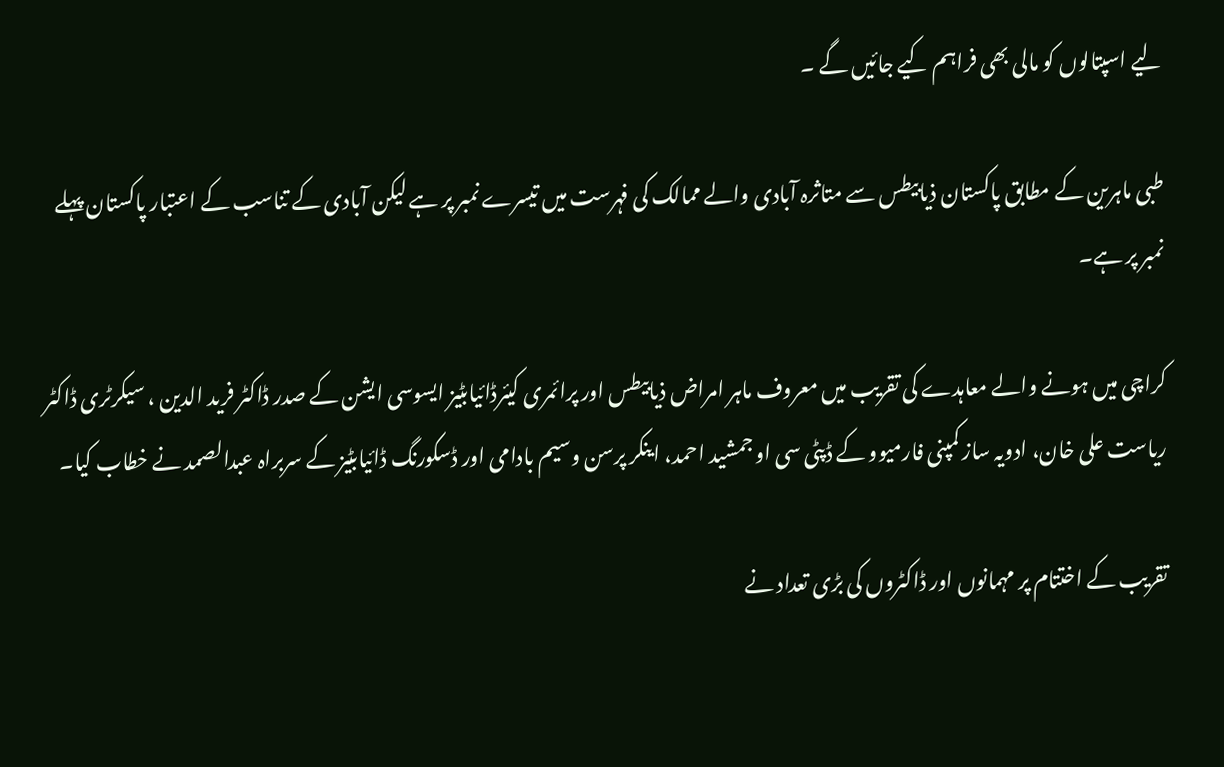لیے اسپتالوں کو مالی بھی فراہم کیے جائیں گے ۔

طبی ماہرین کے مطابق پاکستان ذیابیطس سے متاثرہ آبادی والے ممالک کی فہرست میں تیسرے نمبر پر ہے لیکن آبادی کے تناسب کے اعتبار پاکستان پہلے نمبر پر ہے۔

کراچی میں ہونے والے معاہدے کی تقریب میں معروف ماہر امراض ذیابیطس اور پرائمری کیئرڈائیابٹیز ایسوسی ایشن کے صدر ڈاکٹر فرید الدین ، سیکرٹری ڈاکٹر ریاست علی خان، ادویہ ساز کمپنی فارمیوو کے ڈپٹی سی او جمشید احمد، اینکر پرسن وسیم بادامی اور ڈسکورنگ ڈائیابٹیز کے سربراہ عبدالصمد نے خطاب کیا۔

تقریب کے اختتام پر مہمانوں اور ڈاکٹروں کی بڑی تعداد نے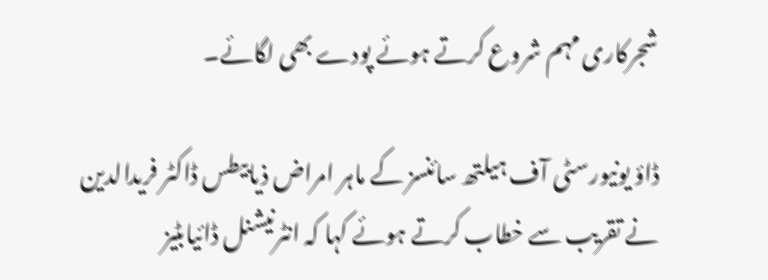شجرکاری مہم شروع کرتے ہوئے پودے بھی لگائے۔

ڈاؤ یونیورسٹی آف ہیلتھ سائنسز کے ماہر امراض ذیابیطس ڈاکٹر فریدالدین نے تقریب سے خطاب کرتے ہوئے کہا کہ انٹرنیشنل ڈائیابٹیز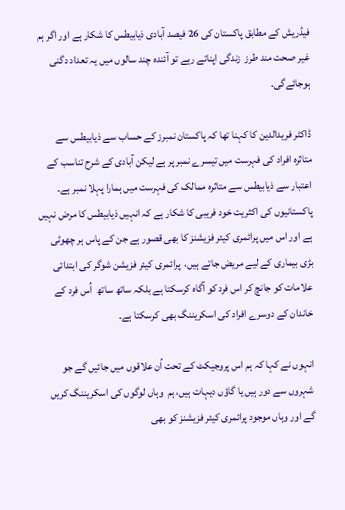فیڈریش کے مطابق پاکستان کی 26 فیصد آبادی ذیابیطس کا شکار ہے اور اگر ہم غیر صحت مند طرز  زندگی اپناتے رہے تو آئندہ چند سالوں میں یہ تعداد دگنی ہوجائےگی۔

ڈاکٹر فریدالدین کا کہنا تھا کہ پاکستان نمبرز کے حساب سے ذیابیطس سے متاثرہ افراد کی فہرست میں تیسرے نمبر پر ہے لیکن آبادی کے شرح تناسب کے اعتبار سے ذیابیطس سے متاثرہ ممالک کی فہرست میں ہمارا پہلا نمبر ہے۔ پاکستانیوں کی اکثریت خود فریبی کا شکار ہے کہ انہیں ذیابیطس کا مرض نہیں ہے اور اس میں پرائمری کیئر فزیشنز کا بھی قصور ہے جن کے پاس ہر چھوٹی بڑی بیماری کے لیے مریض جاتے ہیں،  پرائمری کیئر فزیشن شوگر کی ابتدائی علامات کو جانچ کر اس فرد کو آگاہ کرسکتا ہے بلکہ ساتھ ساتھ  اُس فرد کے خاندان کے دوسرے افراد کی اسکریننگ بھی کرسکتا ہے۔

انہوں نے کہا کہ ہم اس پروجیکٹ کے تحت اُن علاقوں میں جائیں گے جو شہروں سے دور ہیں یا گاؤں دیہات ہیں، ہم  وہاں لوگوں کی اسکریننگ کریں گے اور وہاں موجود پرائمری کیئر فزیشنز کو بھی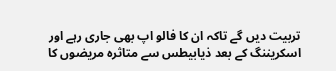تربیت دیں گے تاکہ ان کا فالو اپ بھی جاری رہے اور اسکریننگ کے بعد ذیابیطس سے متاثرہ مریضوں کا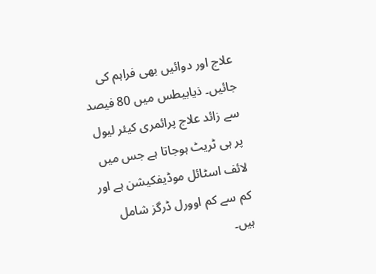علاج اور دوائیں بھی فراہم کی جائیں۔ ذیابیطس میں 80 فیصد سے زائد علاج پرائمری کیئر لیول پر ہی ٹریٹ ہوجاتا ہے جس میں لائف اسٹائل موڈیفکیشن ہے اور کم سے کم اوورل ڈرگز شامل ہیں۔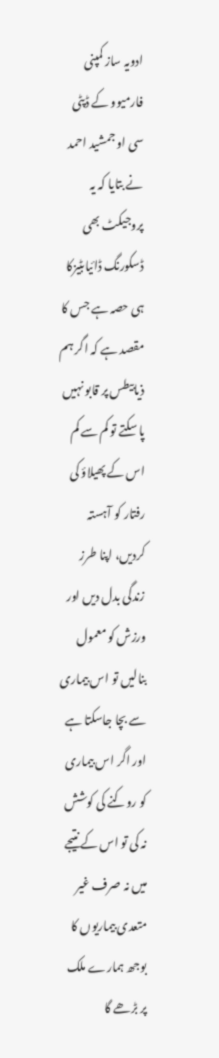ادویہ ساز کمپنی فارمیوو کے ڈپٹی سی او جمشید احمد نے بتایا کہ یہ پروجیکٹ بھی ڈسکورنگ ڈائیابٹیزکا ہی حصہ ہے جس کا مقصد ہے کہ اگر ہم ذیابیطس پر قابو نہیں پا سکتے تو کم سے کم اس کے پھیلاؤ کی رفتار کو آہستہ کردیں، اپنا طرز  زندگی بدل دیں اور ورزش کو معمول بنالیں تو اس بیماری سے بچا جاسکتا ہے اور اگر اس بیماری کو روکنے کی کوشش نہ کی تو اس کے نتیجے میں نہ صرف غیر متعدی بیماریوں کا بوجھ ہمارے ملک پر بڑھے گا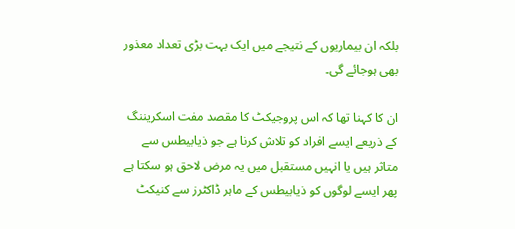بلکہ ان بیماریوں کے نتیجے میں ایک بہت بڑی تعداد معذور بھی ہوجائے گی۔

ان کا کہنا تھا کہ اس پروجیکٹ کا مقصد مفت اسکریننگ کے ذریعے ایسے افراد کو تلاش کرنا ہے جو ذیابیطس سے متاثر ہیں یا انہیں مستقبل میں یہ مرض لاحق ہو سکتا ہے پھر ایسے لوگوں کو ذیابیطس کے ماہر ڈاکٹرز سے کنیکٹ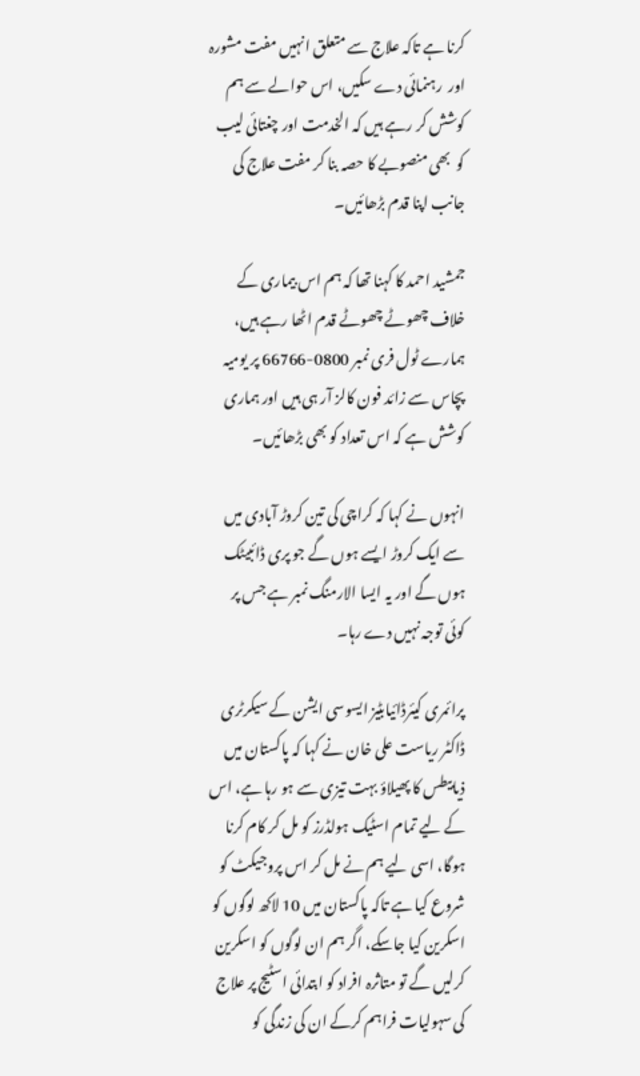کرنا ہے تاکہ علاج سے متعلق انہیں مفت مشورہ اور  رہنمائی دے سکیں، اس حوالے سے ہم کوشش کر رہے ہیں کہ الخدمت اور چغتائی لیب کو  بھی منصوبے کا حصہ بنا کر مفت علاج کی جانب اپنا قدم بڑھائیں۔

جمشید احمد کا کہنا تھا کہ ہم اس بیماری کے خلاف چھوٹے چھوٹے قدم اٹھا رہے ہیں، ہمارے ٹول فری نمبر 0800-66766 پر یومیہ پچاس سے زائد فون کالز آر ہی ہیں اور ہماری کوشش ہے کہ اس تعداد کو بھی بڑھائیں۔

انہوں نے کہا کہ کراچی کی تین کروڑ آبادی میں سے ایک کروڑ ایسے ہوں گے جو پری ڈائبیٹک ہوں گے اور یہ ایسا الارمنگ نمبر ہے جس پر کوئی توجہ نہیں دے رہا۔

پرائمری کیئرڈائیابٹیز ایسوسی ایشن کے سیکرٹری ڈاکٹر ریاست علی خان نے کہا کہ پاکستان میں ذیابیطس کا پھیلاؤ بہت تیزی سے ہو رہا ہے، اس کے لیے تمام اسٹیک ہولڈرز کو مل کر کام کرنا ہوگا، اسی لیے ہم نے مل کر اس پروجیکٹ کو شروع کیا ہے تاکہ پاکستان میں 10 لاکھ لوگوں کو اسکرین کیا جاسکے، اگر ہم ان لوگوں کو اسکرین کرلیں گے تو متاثرہ افراد کو ابتدائی اسٹیج پر علاج کی سہولیات فراہم کرکے ان کی زندگی کو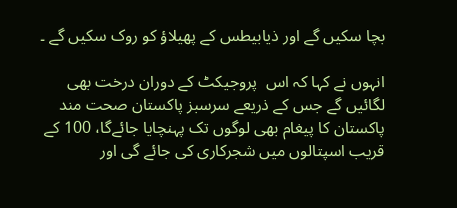بچا سکیں گے اور ذیابیطس کے پھیلاؤ کو روک سکیں گے ۔

انہوں نے کہا کہ اس  پروجیکٹ کے دوران درخت بھی لگائیں گے جس کے ذریعے سرسبز پاکستان صحت مند پاکستان کا پیغام بھی لوگوں تک پہنچایا جائےگا، 100 کے قریب اسپتالوں میں شجرکاری کی جائے گی اور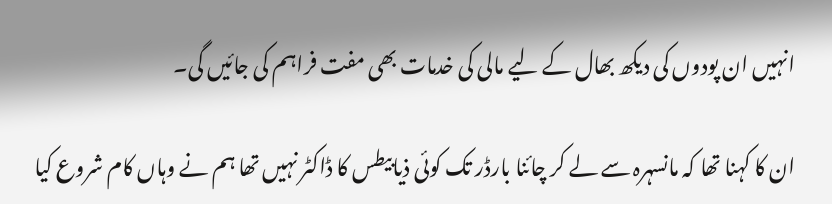انہیں ان پودوں کی دیکھ بھال کے لیے مالی کی خدمات بھی مفت فراہم کی جائیں گی۔

ان کا کہنا تھا کہ مانسہرہ سے لے کر چائنا بارڈر تک کوئی ذیابیطس کا ڈاکٹر نہیں تھا ہم نے وہاں کام شروع کیا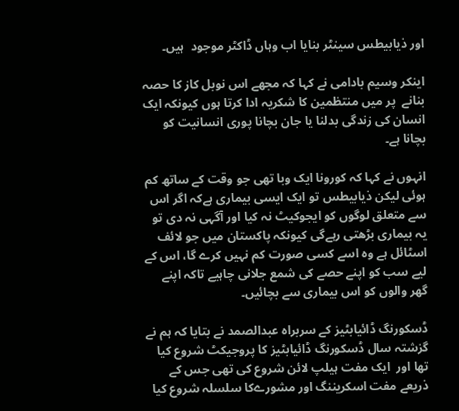اور ذیابیطس سینٹر بنایا اب وہاں ڈاکٹر موجود  ہیں۔

اینکر وسیم بادامی نے کہا کہ مجھے اس نوبل کاز کا حصہ بنانے  پر میں منتظمین کا شکریہ ادا کرتا ہوں کیونکہ ایک انسان کی زندگی بدلنا یا جان بچانا پوری انسانیت کو بچانا ہے۔

انہوں نے کہا کہ کورونا ایک وبا تھی جو وقت کے ساتھ کم ہوئی لیکن ذیابیطس تو ایک ایسی بیماری ہےکہ اگر اس سے متعلق لوگوں کو ایجوکیٹ نہ کیا اور آگہی نہ دی تو یہ بیماری بڑھتی رہےگی کیونکہ پاکستان میں جو لائف اسٹائل ہے وہ اسے کسی صورت کم نہیں کرے گا، اس کے لیے سب کو اپنے حصے کی شمع جلانی چاہیے تاکہ اپنے گھر والوں کو اس بیماری سے بچائیں۔

ڈسکورنگ ڈائیابٹیز کے سربراہ عبدالصمد نے بتایا کہ ہم نے گزشتہ سال ڈسکورنگ ڈائیابٹیز کا پروجیکٹ شروع کیا تھا اور  ایک مفت ہیلپ لائن شروع کی تھی جس کے ذریعے مفت اسکریننگ اور مشورےکا سلسلہ شروع کیا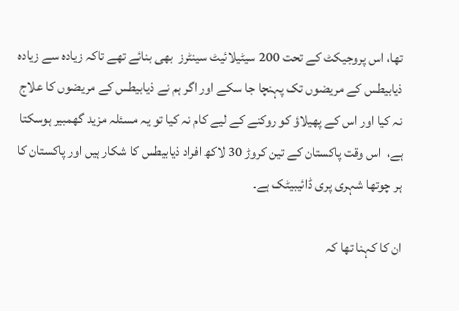تھا، اس پروجیکٹ کے تحت 200 سیٹیلائیٹ سینٹرز  بھی بنائے تھے تاکہ زیادہ سے زیادہ ذیابیطس کے مریضوں تک پہنچا جا سکے اور اگر ہم نے ذیابیطس کے مریضوں کا علاج نہ کیا اور اس کے پھیلاؤ کو روکنے کے لیے کام نہ کیا تو یہ مسئلہ مزید گھمبیر ہوسکتا ہے،  اس وقت پاکستان کے تین کروڑ 30 لاکھ افراد ذیابیطس کا شکار ہیں اور پاکستان کا ہر چوتھا شہری پری ڈائیبیٹک ہے۔

ان کا کہنا تھا کہ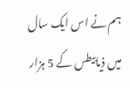ہم نے اس ایک سال میں ذیابیطس کے 5 ہزار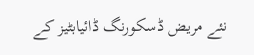نئے مریض ڈسکورنگ ڈائیابٹیز کے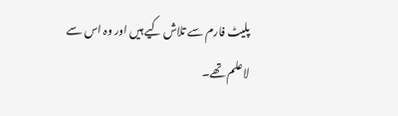پلیٹ فارم سے تلاش کیے ہیں اور وہ اس سے لاعلم تھے۔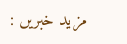مزید خبریں :